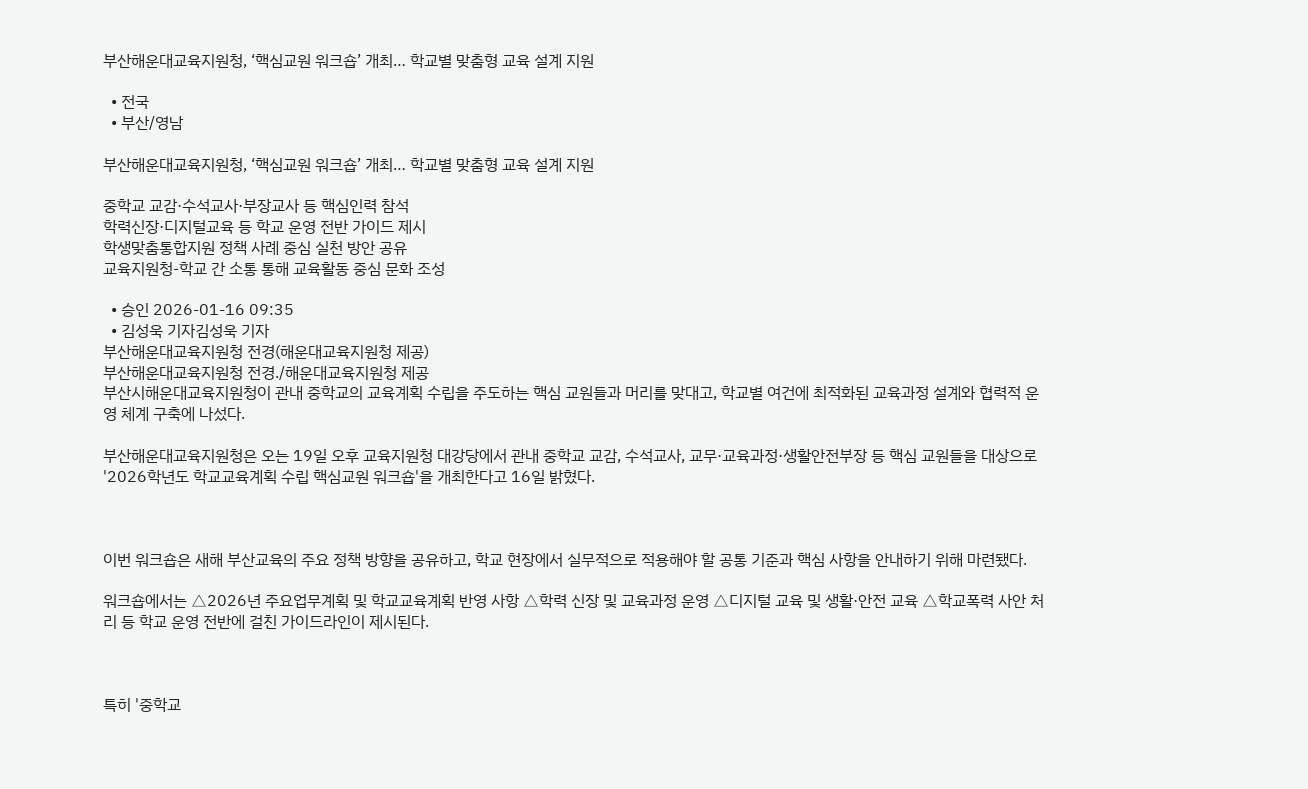부산해운대교육지원청, ‘핵심교원 워크숍’ 개최… 학교별 맞춤형 교육 설계 지원

  • 전국
  • 부산/영남

부산해운대교육지원청, ‘핵심교원 워크숍’ 개최… 학교별 맞춤형 교육 설계 지원

중학교 교감·수석교사·부장교사 등 핵심인력 참석
학력신장·디지털교육 등 학교 운영 전반 가이드 제시
학생맞춤통합지원 정책 사례 중심 실천 방안 공유
교육지원청-학교 간 소통 통해 교육활동 중심 문화 조성

  • 승인 2026-01-16 09:35
  • 김성욱 기자김성욱 기자
부산해운대교육지원청 전경(해운대교육지원청 제공)
부산해운대교육지원청 전경./해운대교육지원청 제공
부산시해운대교육지원청이 관내 중학교의 교육계획 수립을 주도하는 핵심 교원들과 머리를 맞대고, 학교별 여건에 최적화된 교육과정 설계와 협력적 운영 체계 구축에 나섰다.

부산해운대교육지원청은 오는 19일 오후 교육지원청 대강당에서 관내 중학교 교감, 수석교사, 교무·교육과정·생활안전부장 등 핵심 교원들을 대상으로 '2026학년도 학교교육계획 수립 핵심교원 워크숍'을 개최한다고 16일 밝혔다.



이번 워크숍은 새해 부산교육의 주요 정책 방향을 공유하고, 학교 현장에서 실무적으로 적용해야 할 공통 기준과 핵심 사항을 안내하기 위해 마련됐다.

워크숍에서는 △2026년 주요업무계획 및 학교교육계획 반영 사항 △학력 신장 및 교육과정 운영 △디지털 교육 및 생활·안전 교육 △학교폭력 사안 처리 등 학교 운영 전반에 걸친 가이드라인이 제시된다.



특히 '중학교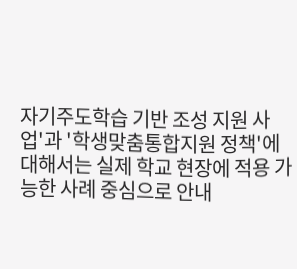자기주도학습 기반 조성 지원 사업'과 '학생맞춤통합지원 정책'에 대해서는 실제 학교 현장에 적용 가능한 사례 중심으로 안내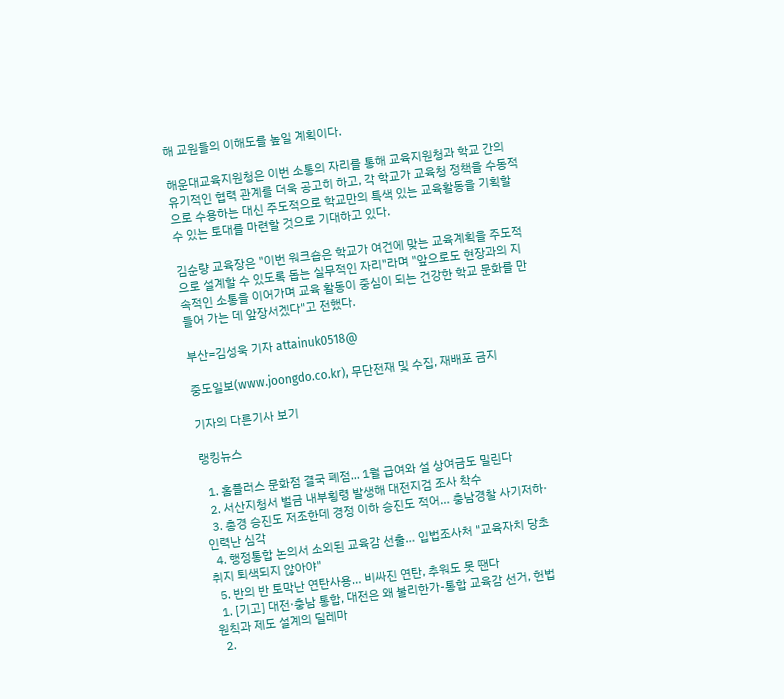해 교원들의 이해도를 높일 계획이다.

해운대교육지원청은 이번 소통의 자리를 통해 교육지원청과 학교 간의 유기적인 협력 관계를 더욱 공고히 하고, 각 학교가 교육청 정책을 수동적으로 수용하는 대신 주도적으로 학교만의 특색 있는 교육활동을 기획할 수 있는 토대를 마련할 것으로 기대하고 있다.

김순량 교육장은 "이번 워크숍은 학교가 여건에 맞는 교육계획을 주도적으로 설계할 수 있도록 돕는 실무적인 자리"라며 "앞으로도 현장과의 지속적인 소통을 이어가며 교육 활동이 중심이 되는 건강한 학교 문화를 만들어 가는 데 앞장서겠다"고 전했다.

부산=김성욱 기자 attainuk0518@

중도일보(www.joongdo.co.kr), 무단전재 및 수집, 재배포 금지

기자의 다른기사 보기

랭킹뉴스

  1. 홈플러스 문화점 결국 폐점... 1월 급여와 설 상여금도 밀린다
  2. 서산지청서 벌금 내부횡령 발생해 대전지검 조사 착수
  3. 총경 승진도 저조한데 경정 이하 승진도 적어… 충남경찰 사기저하·인력난 심각
  4. 행정통합 논의서 소외된 교육감 선출… 입법조사처 "교육자치 당초 취지 퇴색되지 않아야"
  5. 반의 반 토막난 연탄사용… 비싸진 연탄, 추워도 못 땐다
  1. [기고] 대전·충남 통합, 대전은 왜 불리한가-통합 교육감 선거, 헌법 원칙과 제도 설계의 딜레마
  2.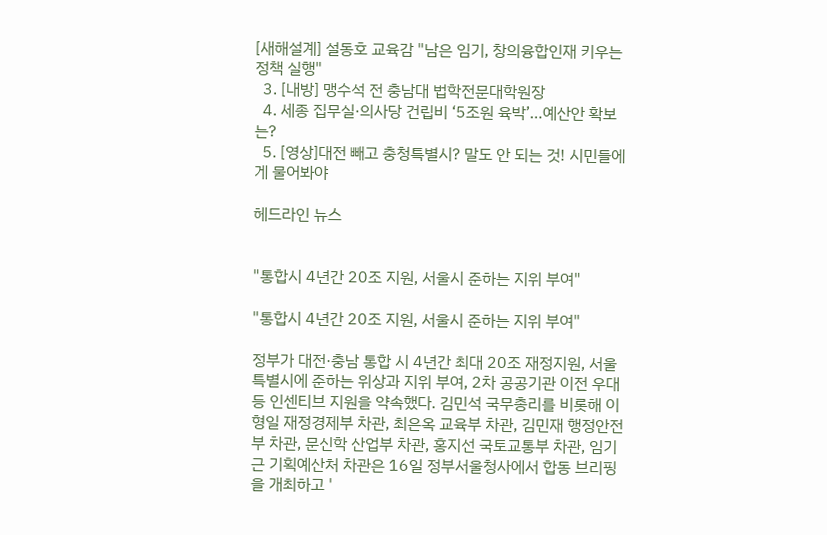[새해설계] 설동호 교육감 "남은 임기, 창의융합인재 키우는 정책 실행"
  3. [내방] 맹수석 전 충남대 법학전문대학원장
  4. 세종 집무실·의사당 건립비 ‘5조원 육박’…예산안 확보는?
  5. [영상]대전 빼고 충청특별시? 말도 안 되는 것! 시민들에게 물어봐야

헤드라인 뉴스


"통합시 4년간 20조 지원, 서울시 준하는 지위 부여"

"통합시 4년간 20조 지원, 서울시 준하는 지위 부여"

정부가 대전·충남 통합 시 4년간 최대 20조 재정지원, 서울특별시에 준하는 위상과 지위 부여, 2차 공공기관 이전 우대 등 인센티브 지원을 약속했다. 김민석 국무총리를 비롯해 이형일 재정경제부 차관, 최은옥 교육부 차관, 김민재 행정안전부 차관, 문신학 산업부 차관, 홍지선 국토교통부 차관, 임기근 기획예산처 차관은 16일 정부서울청사에서 합동 브리핑을 개최하고 '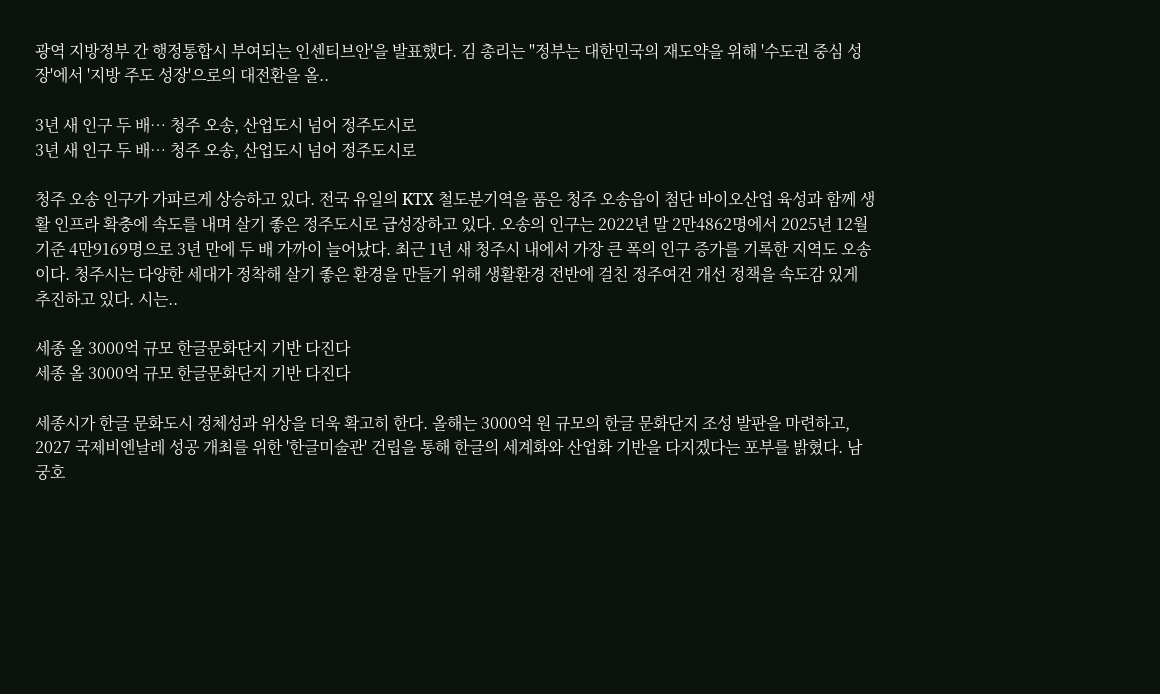광역 지방정부 간 행정통합시 부여되는 인센티브안'을 발표했다. 김 총리는 "정부는 대한민국의 재도약을 위해 '수도권 중심 성장'에서 '지방 주도 성장'으로의 대전환을 올..

3년 새 인구 두 배… 청주 오송, 산업도시 넘어 정주도시로
3년 새 인구 두 배… 청주 오송, 산업도시 넘어 정주도시로

청주 오송 인구가 가파르게 상승하고 있다. 전국 유일의 KTX 철도분기역을 품은 청주 오송읍이 첨단 바이오산업 육성과 함께 생활 인프라 확충에 속도를 내며 살기 좋은 정주도시로 급성장하고 있다. 오송의 인구는 2022년 말 2만4862명에서 2025년 12월 기준 4만9169명으로 3년 만에 두 배 가까이 늘어났다. 최근 1년 새 청주시 내에서 가장 큰 폭의 인구 증가를 기록한 지역도 오송이다. 청주시는 다양한 세대가 정착해 살기 좋은 환경을 만들기 위해 생활환경 전반에 걸친 정주여건 개선 정책을 속도감 있게 추진하고 있다. 시는..

세종 올 3000억 규모 한글문화단지 기반 다진다
세종 올 3000억 규모 한글문화단지 기반 다진다

세종시가 한글 문화도시 정체성과 위상을 더욱 확고히 한다. 올해는 3000억 원 규모의 한글 문화단지 조성 발판을 마련하고, 2027 국제비엔날레 성공 개최를 위한 '한글미술관' 건립을 통해 한글의 세계화와 산업화 기반을 다지겠다는 포부를 밝혔다. 남궁호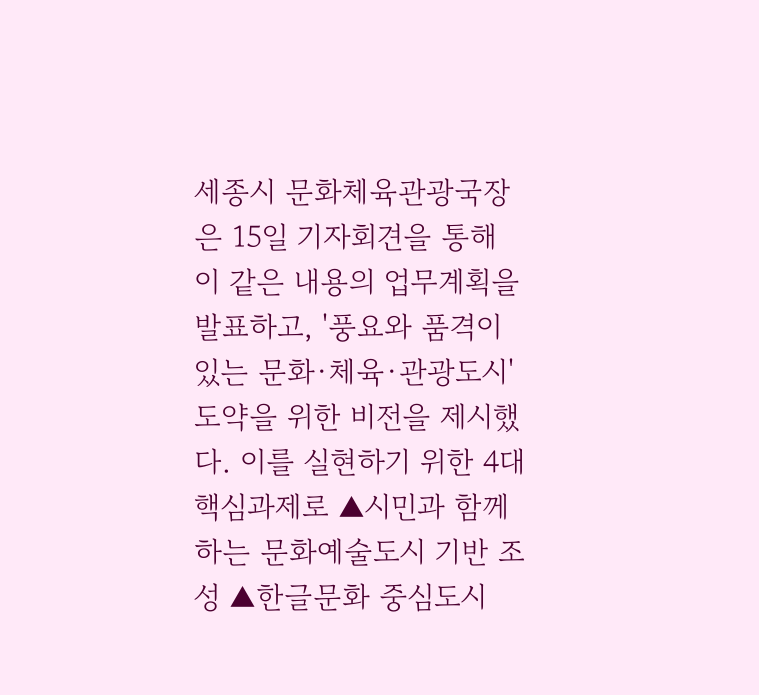세종시 문화체육관광국장은 15일 기자회견을 통해 이 같은 내용의 업무계획을 발표하고, '풍요와 품격이 있는 문화·체육·관광도시' 도약을 위한 비전을 제시했다. 이를 실현하기 위한 4대 핵심과제로 ▲시민과 함께하는 문화예술도시 기반 조성 ▲한글문화 중심도시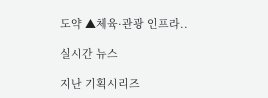도약 ▲체육·관광 인프라..

실시간 뉴스

지난 기획시리즈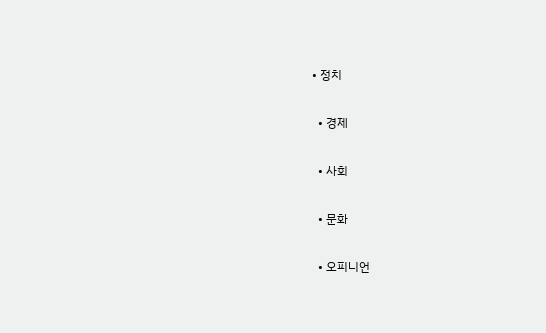• 정치

  • 경제

  • 사회

  • 문화

  • 오피니언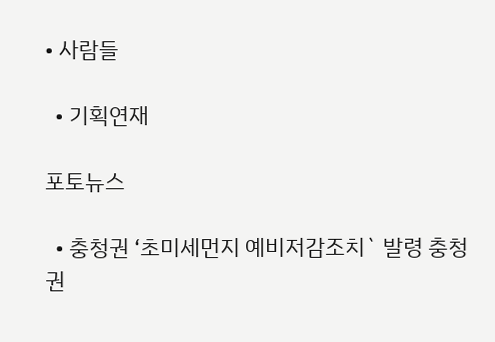• 사람들

  • 기획연재

포토뉴스

  • 충청권 ‘초미세먼지 예비저감조치` 발령 충청권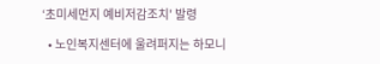‘초미세먼지 예비저감조치' 발령

  • 노인복지센터에 울려퍼지는 하모니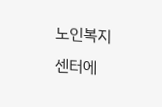노인복지센터에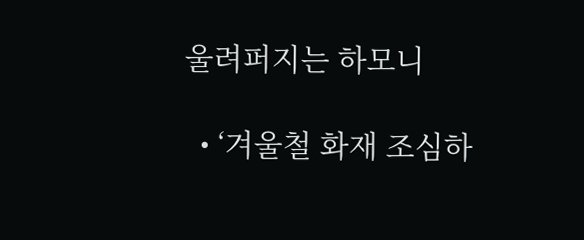울려퍼지는 하모니

  • ‘겨울철 화재 조심하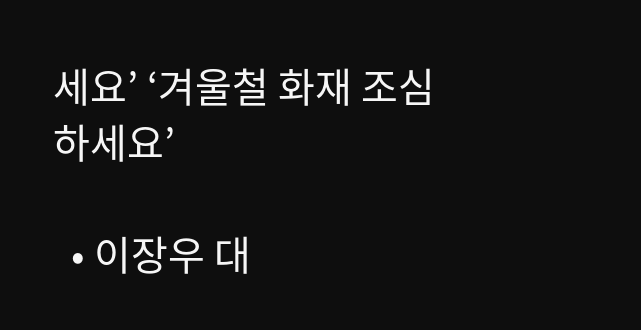세요’ ‘겨울철 화재 조심하세요’

  • 이장우 대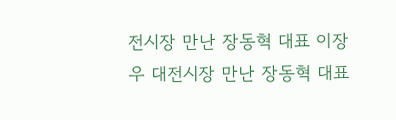전시장 만난 장동혁 대표 이장우 대전시장 만난 장동혁 대표